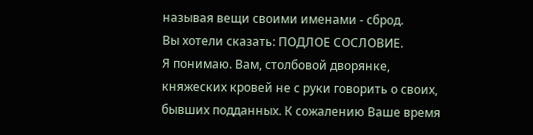называя вещи своими именами - сброд.
Вы хотели сказать: ПОДЛОЕ СОСЛОВИЕ.
Я понимаю. Вам, столбовой дворянке, княжеских кровей не с руки говорить о своих, бывших подданных. К сожалению Ваше время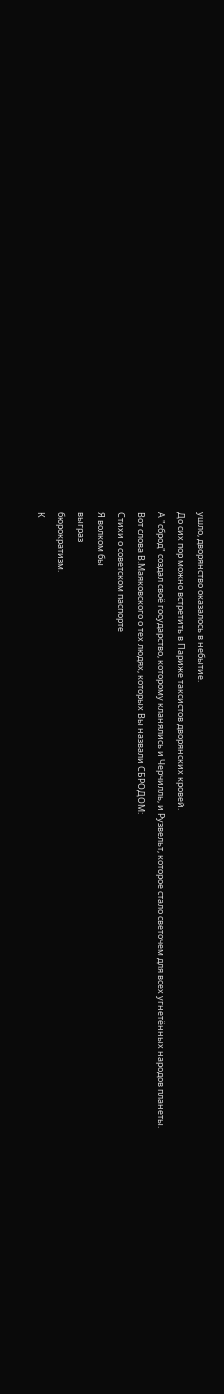ушло, дворянство оказалось в небытие.
До сих пор можно встретить в Париже таксистов дворянских кровей.
А "сброд" создал своё государство, которому кланялись и Черчилль, и Рузвельт, которое стало светочем для всех угнетённых народов планеты.
Вот слова В.Маяковского о тех людях, которых Вы назвали СБРОДОМ:
Стихи о советском паспорте
Я волком бы
выграз
бюрократизм.
К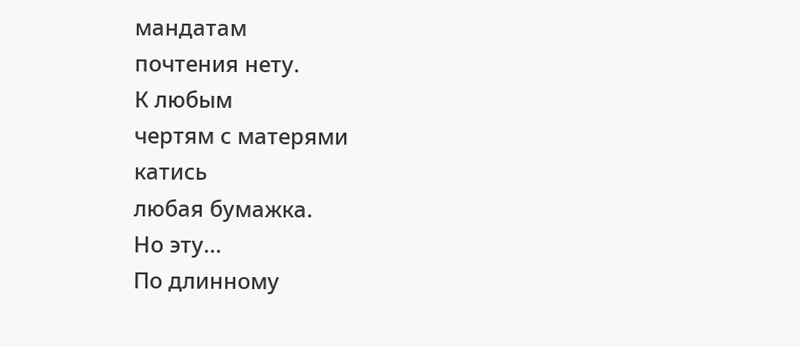мандатам
почтения нету.
К любым
чертям с матерями
катись
любая бумажка.
Но эту...
По длинному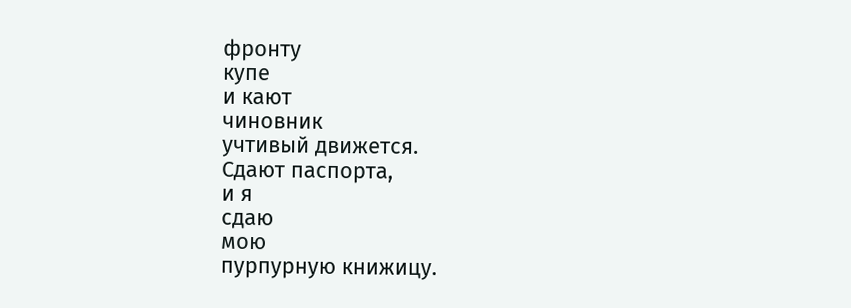фронту
купе
и кают
чиновник
учтивый движется.
Сдают паспорта,
и я
сдаю
мою
пурпурную книжицу.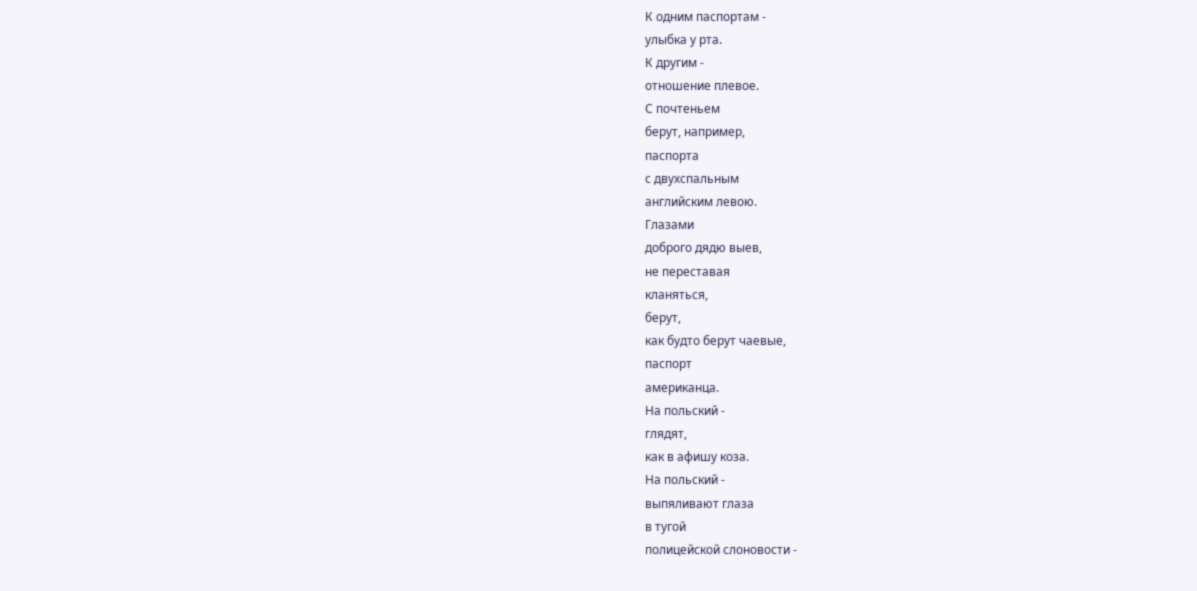К одним паспортам -
улыбка у рта.
К другим -
отношение плевое.
С почтеньем
берут, например,
паспорта
с двухспальным
английским левою.
Глазами
доброго дядю выев,
не переставая
кланяться,
берут,
как будто берут чаевые,
паспорт
американца.
На польский -
глядят,
как в афишу коза.
На польский -
выпяливают глаза
в тугой
полицейской слоновости -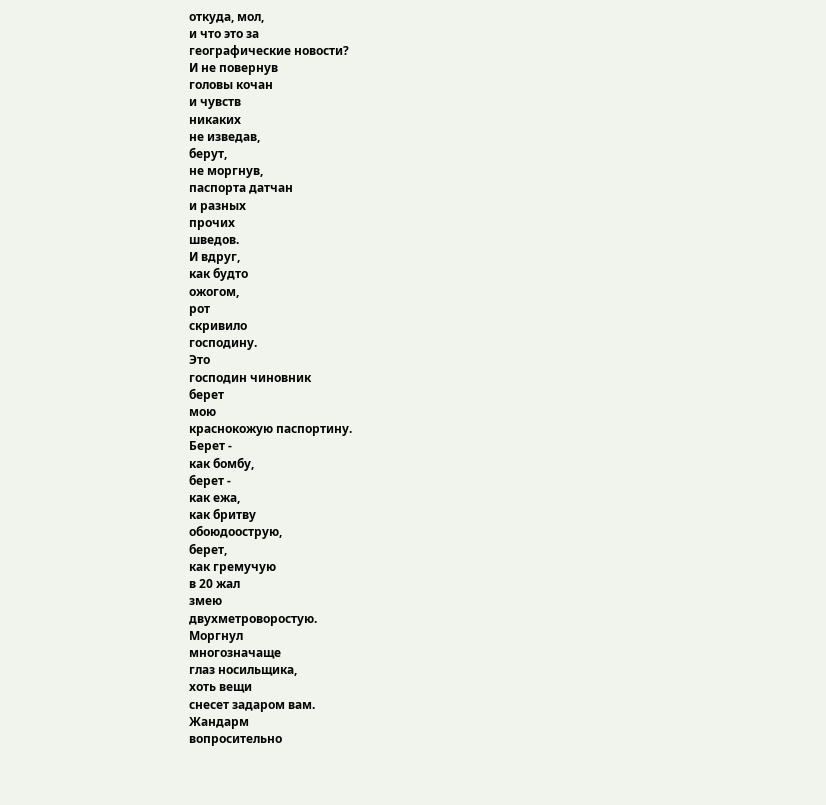откуда, мол,
и что это за
географические новости?
И не повернув
головы кочан
и чувств
никаких
не изведав,
берут,
не моргнув,
паспорта датчан
и разных
прочих
шведов.
И вдруг,
как будто
ожогом,
рот
скривило
господину.
Это
господин чиновник
берет
мою
краснокожую паспортину.
Берет -
как бомбу,
берет -
как ежа,
как бритву
обоюдоострую,
берет,
как гремучую
в 20 жал
змею
двухметроворостую.
Моргнул
многозначаще
глаз носильщика,
хоть вещи
снесет задаром вам.
Жандарм
вопросительно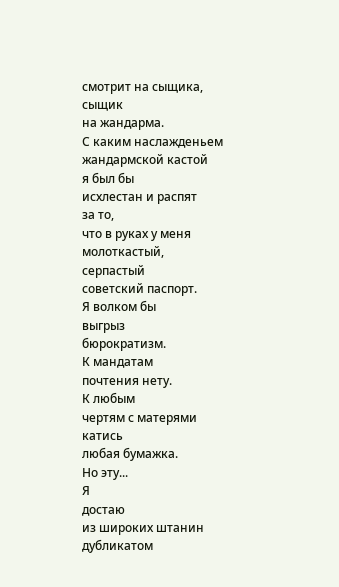смотрит на сыщика,
сыщик
на жандарма.
С каким наслажденьем
жандармской кастой
я был бы
исхлестан и распят
за то,
что в руках у меня
молоткастый,
серпастый
советский паспорт.
Я волком бы
выгрыз
бюрократизм.
К мандатам
почтения нету.
К любым
чертям с матерями
катись
любая бумажка.
Но эту...
Я
достаю
из широких штанин
дубликатом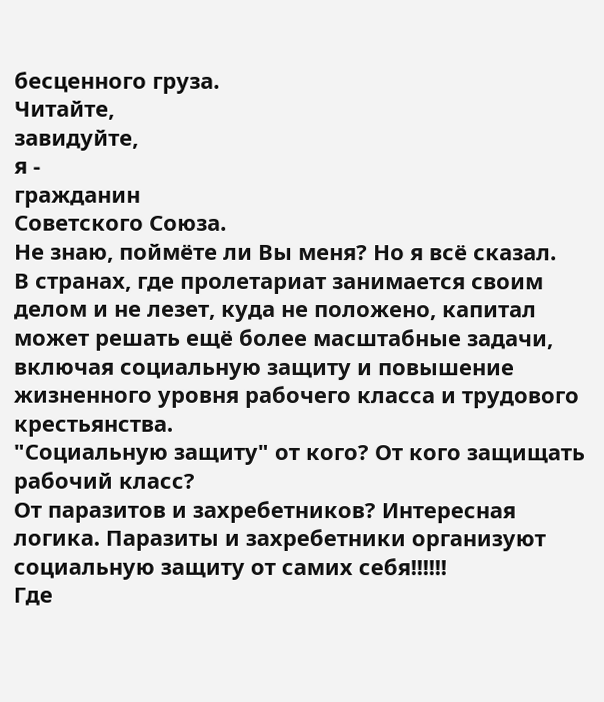бесценного груза.
Читайте,
завидуйте,
я -
гражданин
Советского Союза.
Не знаю, поймёте ли Вы меня? Но я всё сказал.
В странах, где пролетариат занимается своим делом и не лезет, куда не положено, капитал может решать ещё более масштабные задачи, включая социальную защиту и повышение жизненного уровня рабочего класса и трудового крестьянства.
"Социальную защиту" от кого? От кого защищать рабочий класс?
От паразитов и захребетников? Интересная логика. Паразиты и захребетники организуют социальную защиту от самих себя!!!!!!
Где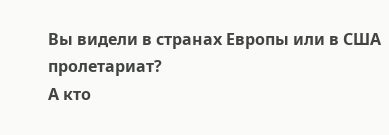Вы видели в странах Европы или в США пролетариат?
А кто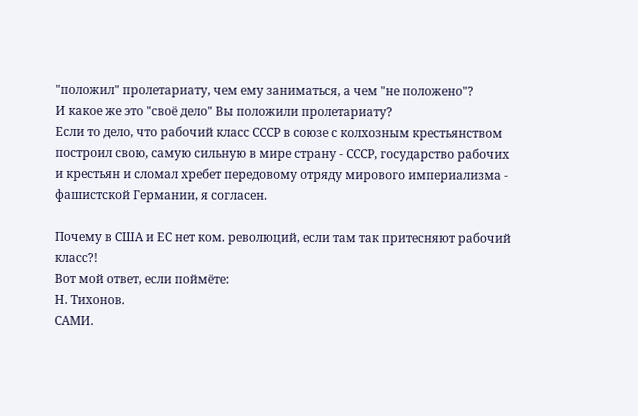"положил" пролетариату, чем ему заниматься, а чем "не положено"?
И какое же это "своё дело" Вы положили пролетариату?
Если то дело, что рабочий класс СССР в союзе с колхозным крестьянством построил свою, самую сильную в мире страну - СССР, государство рабочих и крестьян и сломал хребет передовому отряду мирового империализма - фашистской Германии, я согласен.

Почему в США и ЕС нет ком. революций, если там так притесняют рабочий класс?!
Вот мой ответ, если поймёте:
Н. Тихонов.
САМИ.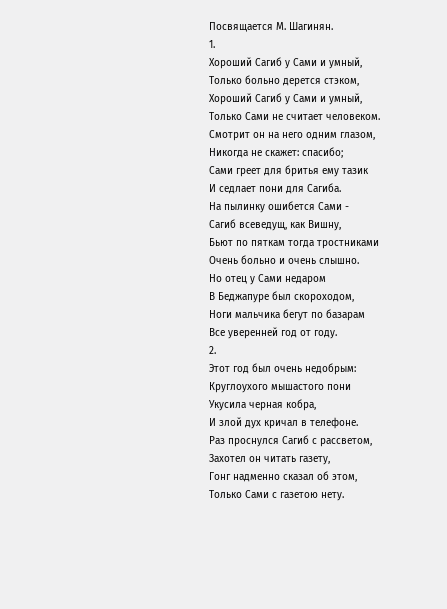Посвящается М. Шагинян.
1.
Хороший Сагиб у Сами и умный,
Только больно дерется стэком,
Хороший Сагиб у Сами и умный,
Только Сами не считает человеком.
Смотрит он на него одним глазом,
Никогда не скажет: спасибо;
Сами греет для бритья ему тазик
И седлает пони для Сагиба.
На пылинку ошибется Сами -
Сагиб всеведущ, как Вишну,
Бьют по пяткам тогда тростниками
Очень больно и очень слышно.
Но отец у Сами недаром
В Беджапуре был скороходом,
Ноги мальчика бегут по базарам
Все уверенней год от году.
2.
Этот год был очень недобрым:
Круглоухого мышастого пони
Укусила черная кобра,
И злой дух кричал в телефоне.
Раз проснулся Сагиб с рассветом,
Захотел он читать газету,
Гонг надменно сказал об этом,
Только Сами с газетою нету.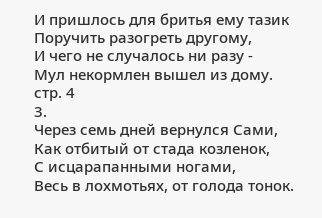И пришлось для бритья ему тазик
Поручить разогреть другому,
И чего не случалось ни разу -
Мул некормлен вышел из дому.
стр. 4
3.
Через семь дней вернулся Сами,
Как отбитый от стада козленок,
С исцарапанными ногами,
Весь в лохмотьях, от голода тонок.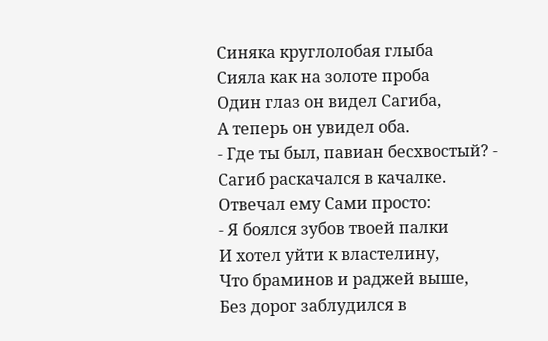Синяка круглолобая глыба
Сияла как на золоте проба
Один глаз он видел Сагиба,
А теперь он увидел оба.
- Где ты был, павиан бесхвостый? -
Сагиб раскачался в качалке.
Отвечал ему Сами просто:
- Я боялся зубов твоей палки
И хотел уйти к властелину,
Что браминов и раджей выше,
Без дорог заблудился в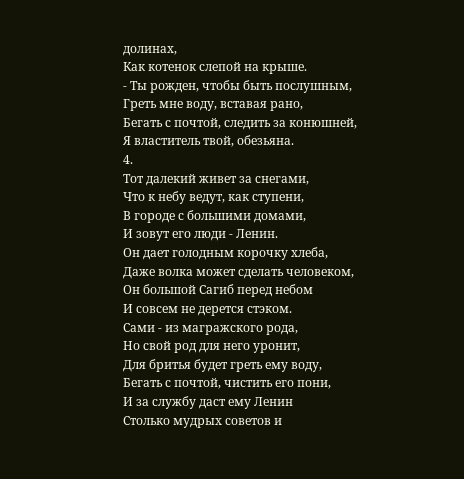долинах,
Как котенок слепой на крыше.
- Ты рожден, чтобы быть послушным,
Греть мне воду, вставая рано,
Бегать с почтой, следить за конюшней,
Я властитель твой, обезьяна.
4.
Тот далекий живет за снегами,
Что к небу ведут, как ступени,
В городе с большими домами,
И зовут его люди - Ленин.
Он дает голодным корочку хлеба,
Даже волка может сделать человеком,
Он большой Сагиб перед небом
И совсем не дерется стэком.
Сами - из магражского рода,
Но свой род для него уронит,
Для бритья будет греть ему воду,
Бегать с почтой, чистить его пони,
И за службу даст ему Ленин
Столько мудрых советов и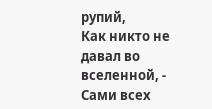рупий,
Как никто не давал во вселенной, -
Сами всех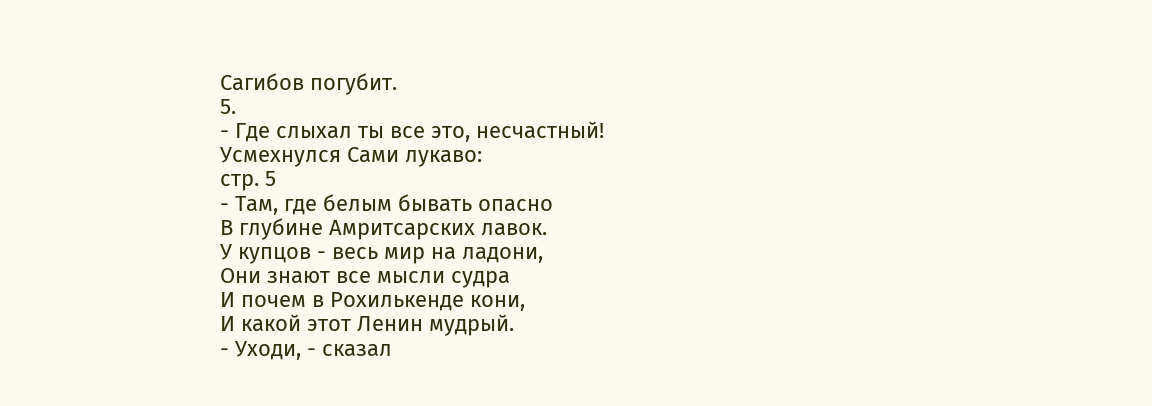Сагибов погубит.
5.
- Где слыхал ты все это, несчастный!
Усмехнулся Сами лукаво:
стр. 5
- Там, где белым бывать опасно
В глубине Амритсарских лавок.
У купцов - весь мир на ладони,
Они знают все мысли судра
И почем в Рохилькенде кони,
И какой этот Ленин мудрый.
- Уходи, - сказал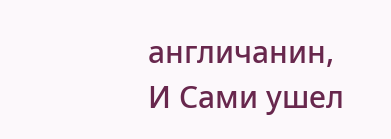англичанин,
И Сами ушел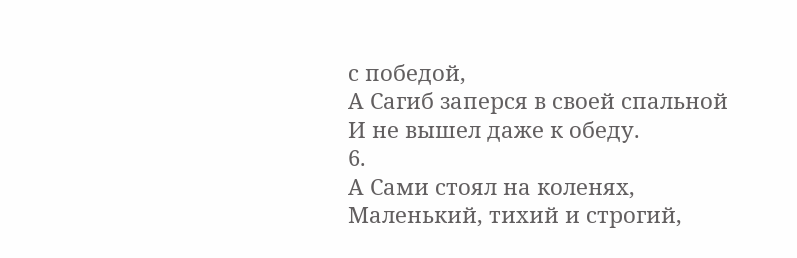с победой,
А Сагиб заперся в своей спальной
И не вышел даже к обеду.
6.
А Сами стоял на коленях,
Маленький, тихий и строгий,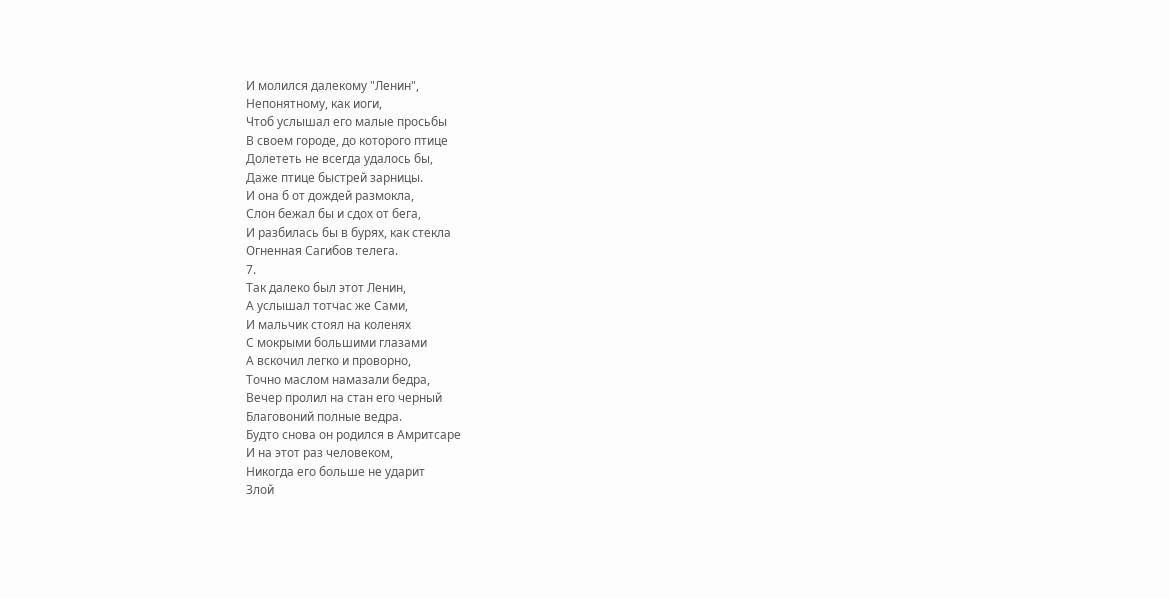И молился далекому "Ленин",
Непонятному, как иоги,
Чтоб услышал его малые просьбы
В своем городе, до которого птице
Долететь не всегда удалось бы,
Даже птице быстрей зарницы.
И она б от дождей размокла,
Слон бежал бы и сдох от бега,
И разбилась бы в бурях, как стекла
Огненная Сагибов телега.
7.
Так далеко был этот Ленин,
А услышал тотчас же Сами,
И мальчик стоял на коленях
С мокрыми большими глазами
А вскочил легко и проворно,
Точно маслом намазали бедра,
Вечер пролил на стан его черный
Благовоний полные ведра.
Будто снова он родился в Амритсаре
И на этот раз человеком,
Никогда его больше не ударит
Злой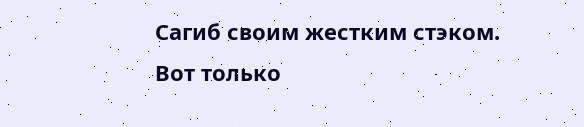Сагиб своим жестким стэком.
Вот только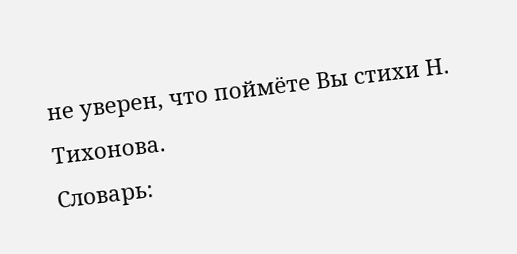не уверен, что поймёте Вы стихи Н. Тихонова.
Словарь: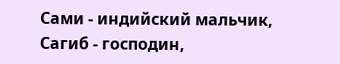Сами - индийский мальчик,
Сагиб - господин,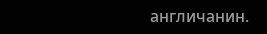англичанин.